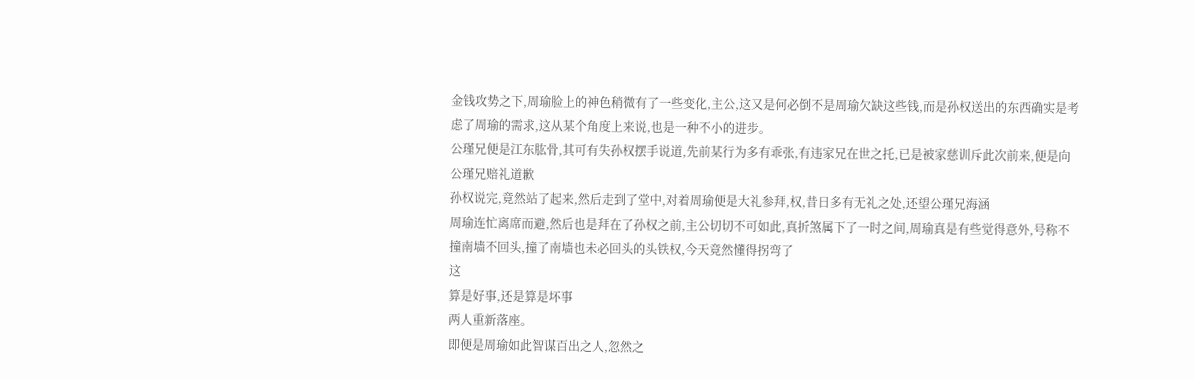金钱攻势之下,周瑜脸上的神色稍微有了一些变化,主公,这又是何必倒不是周瑜欠缺这些钱,而是孙权送出的东西确实是考虑了周瑜的需求,这从某个角度上来说,也是一种不小的进步。
公瑾兄便是江东肱骨,其可有失孙权摆手说道,先前某行为多有乖张,有违家兄在世之托,已是被家慈训斥此次前来,便是向公瑾兄赔礼道歉
孙权说完,竟然站了起来,然后走到了堂中,对着周瑜便是大礼参拜,权,昔日多有无礼之处,还望公瑾兄海涵
周瑜连忙离席而避,然后也是拜在了孙权之前,主公切切不可如此,真折煞属下了一时之间,周瑜真是有些觉得意外,号称不撞南墙不回头,撞了南墙也未必回头的头铁权,今天竟然懂得拐弯了
这
算是好事,还是算是坏事
两人重新落座。
即便是周瑜如此智谋百出之人,忽然之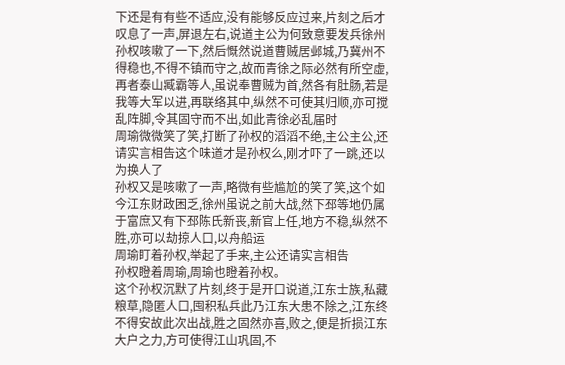下还是有有些不适应,没有能够反应过来,片刻之后才叹息了一声,屏退左右,说道主公为何致意要发兵徐州
孙权咳嗽了一下,然后慨然说道曹贼居邺城,乃冀州不得稳也,不得不镇而守之,故而青徐之际必然有所空虚,再者泰山臧霸等人,虽说奉曹贼为首,然各有肚肠,若是我等大军以进,再联络其中,纵然不可使其归顺,亦可搅乱阵脚,令其固守而不出,如此青徐必乱届时
周瑜微微笑了笑,打断了孙权的滔滔不绝,主公主公,还请实言相告这个味道才是孙权么,刚才吓了一跳,还以为换人了
孙权又是咳嗽了一声,略微有些尴尬的笑了笑,这个如今江东财政困乏,徐州虽说之前大战,然下邳等地仍属于富庶又有下邳陈氏新丧,新官上任,地方不稳,纵然不胜,亦可以劫掠人口,以舟船运
周瑜盯着孙权,举起了手来,主公还请实言相告
孙权瞪着周瑜,周瑜也瞪着孙权。
这个孙权沉默了片刻,终于是开口说道,江东士族,私藏粮草,隐匿人口,囤积私兵此乃江东大患不除之,江东终不得安故此次出战,胜之固然亦喜,败之,便是折损江东大户之力,方可使得江山巩固,不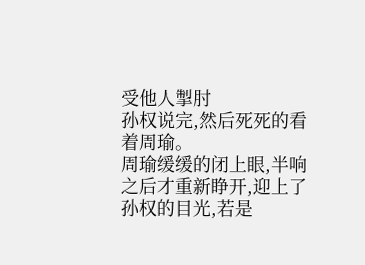受他人掣肘
孙权说完,然后死死的看着周瑜。
周瑜缓缓的闭上眼,半响之后才重新睁开,迎上了孙权的目光,若是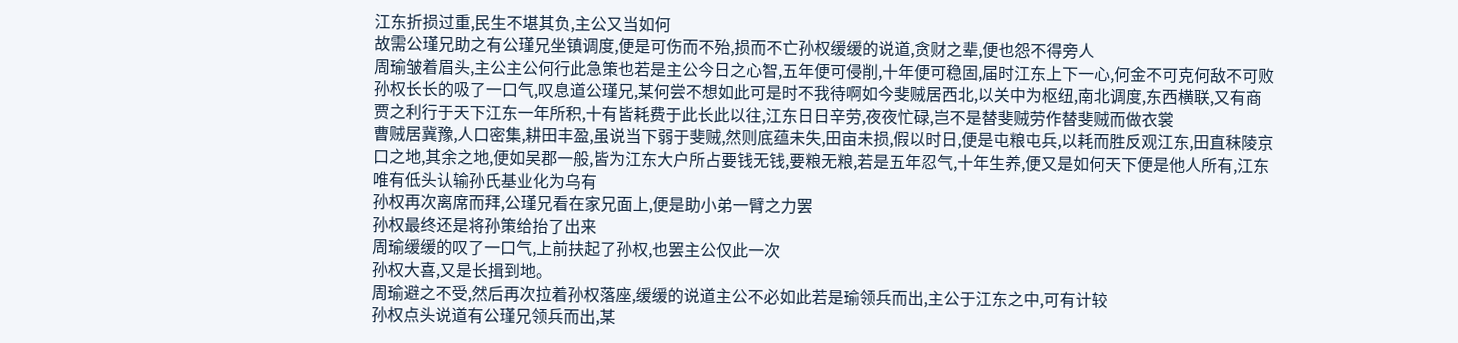江东折损过重,民生不堪其负,主公又当如何
故需公瑾兄助之有公瑾兄坐镇调度,便是可伤而不殆,损而不亡孙权缓缓的说道,贪财之辈,便也怨不得旁人
周瑜皱着眉头,主公主公何行此急策也若是主公今日之心智,五年便可侵削,十年便可稳固,届时江东上下一心,何金不可克何敌不可败
孙权长长的吸了一口气,叹息道公瑾兄,某何尝不想如此可是时不我待啊如今斐贼居西北,以关中为枢纽,南北调度,东西横联,又有商贾之利行于天下江东一年所积,十有皆耗费于此长此以往,江东日日辛劳,夜夜忙碌,岂不是替斐贼劳作替斐贼而做衣裳
曹贼居冀豫,人口密集,耕田丰盈,虽说当下弱于斐贼,然则底蕴未失,田亩未损,假以时日,便是屯粮屯兵,以耗而胜反观江东,田直秣陵京口之地,其余之地,便如吴郡一般,皆为江东大户所占要钱无钱,要粮无粮,若是五年忍气,十年生养,便又是如何天下便是他人所有,江东唯有低头认输孙氏基业化为乌有
孙权再次离席而拜,公瑾兄看在家兄面上,便是助小弟一臂之力罢
孙权最终还是将孙策给抬了出来
周瑜缓缓的叹了一口气,上前扶起了孙权,也罢主公仅此一次
孙权大喜,又是长揖到地。
周瑜避之不受,然后再次拉着孙权落座,缓缓的说道主公不必如此若是瑜领兵而出,主公于江东之中,可有计较
孙权点头说道有公瑾兄领兵而出,某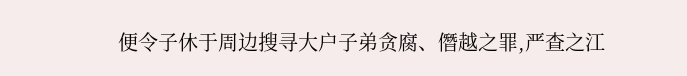便令子休于周边搜寻大户子弟贪腐、僭越之罪,严查之江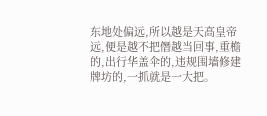东地处偏远,所以越是天高皇帝远,便是越不把僭越当回事,重檐的,出行华盖伞的,违规围墙修建牌坊的,一抓就是一大把。